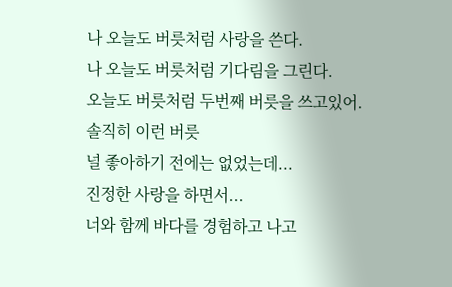나 오늘도 버릇처럼 사랑을 쓴다.
나 오늘도 버릇처럼 기다림을 그린다.
오늘도 버릇처럼 두번째 버릇을 쓰고있어.
솔직히 이런 버릇
널 좋아하기 전에는 없었는데...
진정한 사랑을 하면서...
너와 함께 바다를 경험하고 나고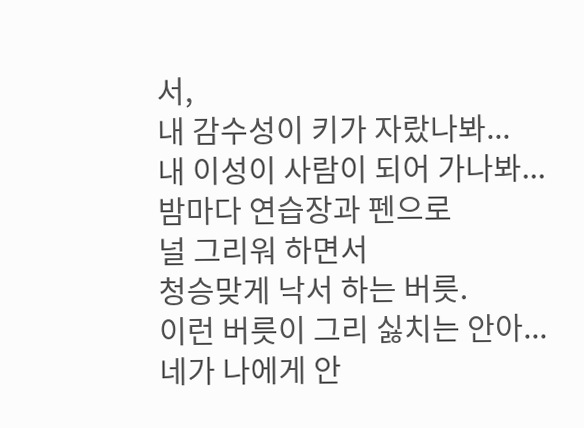서,
내 감수성이 키가 자랐나봐...
내 이성이 사람이 되어 가나봐...
밤마다 연습장과 펜으로
널 그리워 하면서
청승맞게 낙서 하는 버릇.
이런 버릇이 그리 싫치는 안아...
네가 나에게 안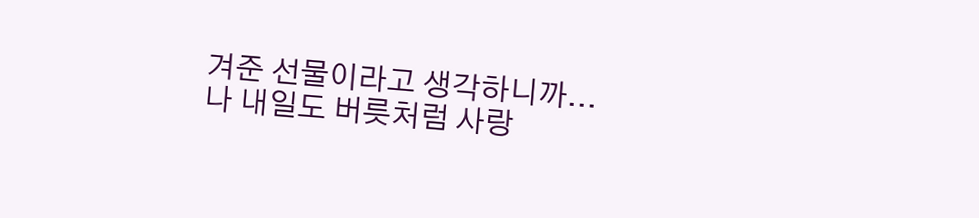겨준 선물이라고 생각하니까...
나 내일도 버릇처럼 사랑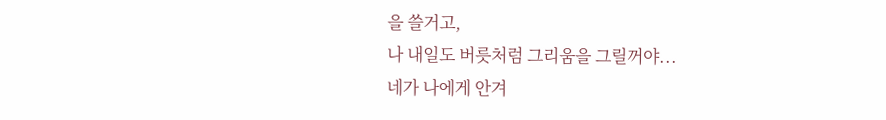을 쓸거고,
나 내일도 버릇처럼 그리움을 그릴꺼야...
네가 나에게 안겨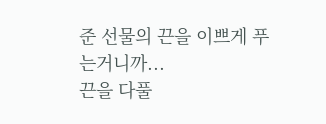준 선물의 끈을 이쁘게 푸는거니까...
끈을 다풀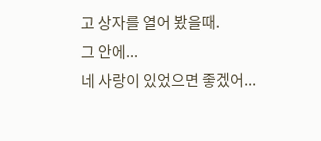고 상자를 열어 봤을때.
그 안에...
네 사랑이 있었으면 좋겠어...